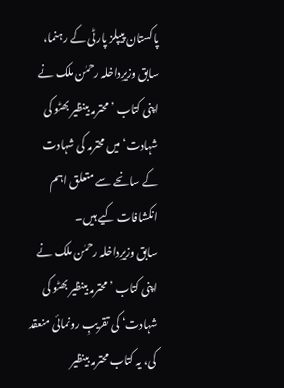پاکستان پیپلز پارٹی کے رہنما، سابق وزیرِداخلہ رحمٰن ملک نے اپنی کتاب ’محترمہ بینظیر بھٹو کی شہادت‘ میں محترمہ کی شہادت کے سانحے سے متعلق اہم انکشافات کیے ہیں۔
سابق وزیرِداخلہ رحمٰن ملک نے اپنی کتاب ’محترمہ بینظیر بھٹو کی شہادت‘ کی تقریبِ رونمائی منعقد کی، یہ کتاب محترمہ بینظیر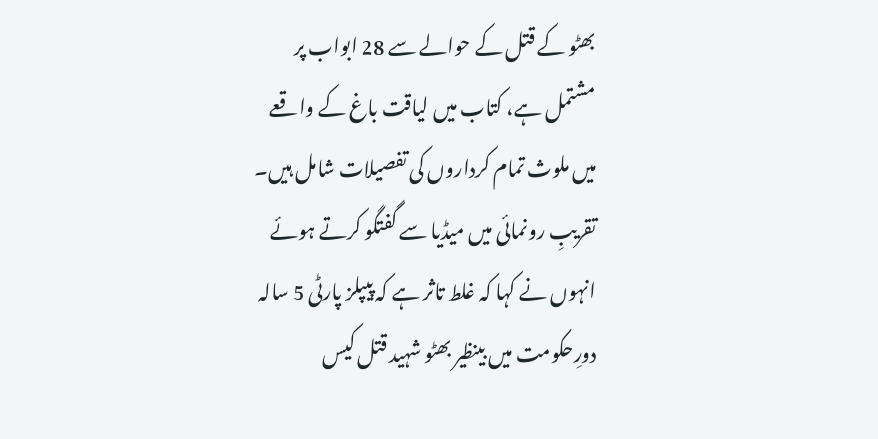بھٹو کے قتل کے حوالے سے 28 ابواب پر مشتمل ہے، کتاب میں لیاقت باغ کے واقعے میں ملوث تمام کرداروں کی تفصیلات شامل ہیں۔
تقریبِ رونمائی میں میڈیا سے گفتگو کرتے ہوئے انہوں نے کہا کہ غلط تاثر ہے کہ پیپلز پارٹی 5 سالہ دورِحکومت میں بینظیر بھٹو شہید قتل کیس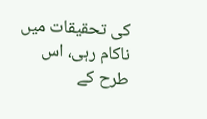کی تحقیقات میں ناکام رہی، اس طرح کے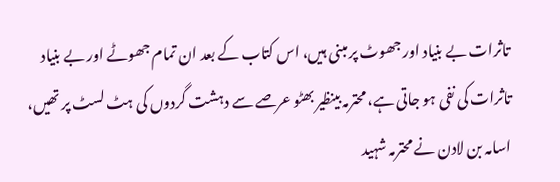تاثرات بے بنیاد اور جھوٹ پر مبنی ہیں، اس کتاب کے بعد ان تمام جھوٹے اور بے بنیاد تاثرات کی نفی ہو جاتی ہے، محترمہ بینظیر بھٹو عرصے سے دہشت گردوں کی ہٹ لسٹ پر تھیں، اسامہ بن لادن نے محترمہ شہید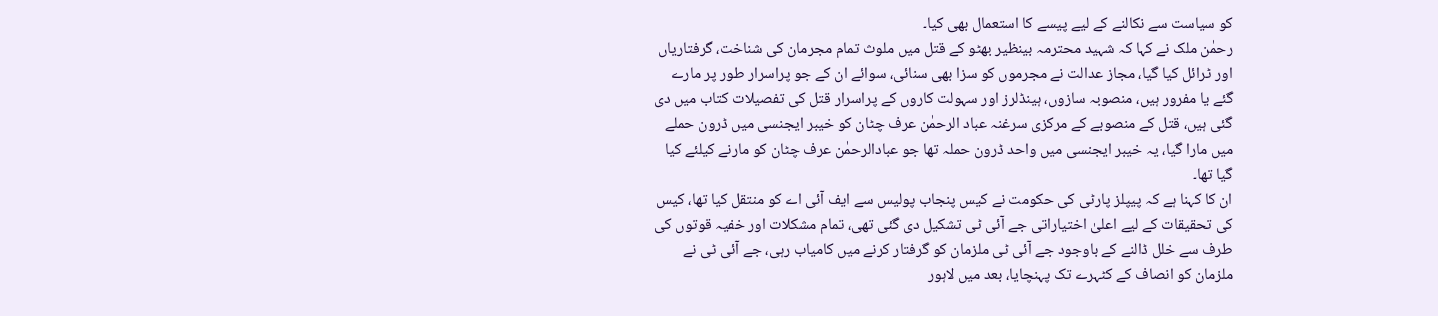کو سیاست سے نکالنے کے لیے پیسے کا استعمال بھی کیا۔
رحمٰن ملک نے کہا کہ شہید محترمہ بینظیر بھٹو کے قتل میں ملوث تمام مجرمان کی شناخت، گرفتاریاں اور ٹرائل کیا گیا، مجاز عدالت نے مجرموں کو سزا بھی سنائی، سوائے ان کے جو پراسرار طور پر مارے گئے یا مفرور ہیں، منصوبہ سازوں، ہینڈلرز اور سہولت کاروں کے پراسرار قتل کی تفصیلات کتاب میں دی گئی ہیں، قتل کے منصوبے کے مرکزی سرغنہ عباد الرحمٰن عرف چٹان کو خیبر ایجنسی میں ڈرون حملے میں مارا گیا، یہ خیبر ایجنسی میں واحد ڈرون حملہ تھا جو عبادالرحمٰن عرف چٹان کو مارنے کیلئے کیا گیا تھا۔
ان کا کہنا ہے کہ پیپلز پارٹی کی حکومت نے کیس پنجاب پولیس سے ایف آئی اے کو منتقل کیا تھا، کیس کی تحقیقات کے لیے اعلیٰ اختیاراتی جے آئی ٹی تشکیل دی گئی تھی، تمام مشکلات اور خفیہ قوتوں کی طرف سے خلل ڈالنے کے باوجود جے آئی ٹی ملزمان کو گرفتار کرنے میں کامیاب رہی، جے آئی ٹی نے ملزمان کو انصاف کے کٹہرے تک پہنچایا، بعد میں لاہور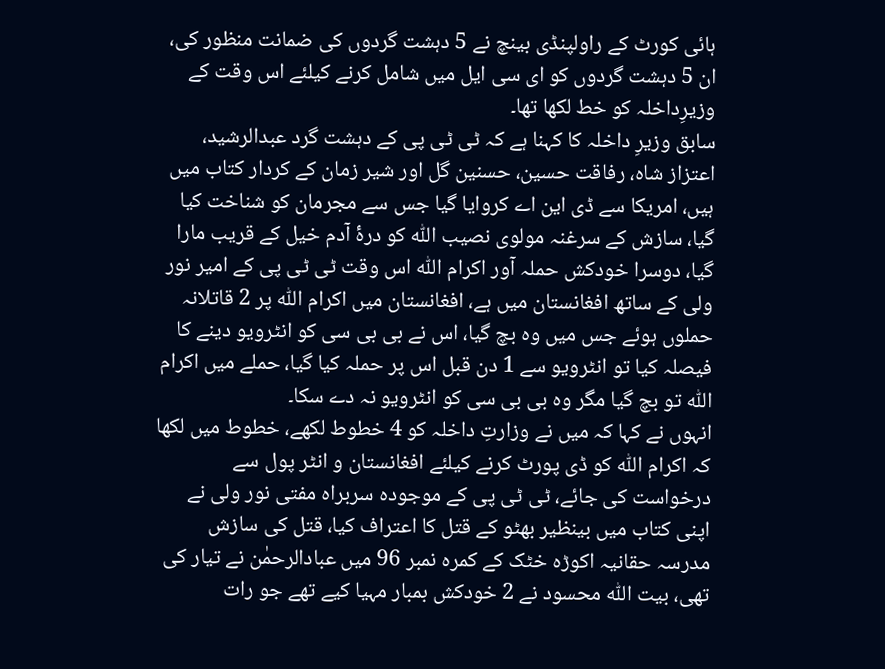ہائی کورٹ کے راولپنڈی بینچ نے 5 دہشت گردوں کی ضمانت منظور کی، ان 5 دہشت گردوں کو ای سی ایل میں شامل کرنے کیلئے اس وقت کے وزیرِداخلہ کو خط لکھا تھا۔
سابق وزیرِ داخلہ کا کہنا ہے کہ ٹی ٹی پی کے دہشت گرد عبدالرشید، اعتزاز شاہ، رفاقت حسین، حسنین گل اور شیر زمان کے کردار کتاب میں ہیں، امریکا سے ڈی این اے کروایا گیا جس سے مجرمان کو شناخت کیا گیا، سازش کے سرغنہ مولوی نصیب اللّٰہ کو درۂ آدم خیل کے قریب مارا گیا، دوسرا خودکش حملہ آور اکرام اللّٰہ اس وقت ٹی ٹی پی کے امیر نور ولی کے ساتھ افغانستان میں ہے، افغانستان میں اکرام اللّٰہ پر 2 قاتلانہ حملوں ہوئے جس میں وہ بچ گیا، اس نے بی بی سی کو انٹرویو دینے کا فیصلہ کیا تو انٹرویو سے 1 دن قبل اس پر حملہ کیا گیا، حملے میں اکرام اللّٰہ تو بچ گیا مگر وہ بی بی سی کو انٹرویو نہ دے سکا۔
انہوں نے کہا کہ میں نے وزارتِ داخلہ کو 4 خطوط لکھے، خطوط میں لکھا کہ اکرام اللّٰہ کو ڈی پورٹ کرنے کیلئے افغانستان و انٹر پول سے درخواست کی جائے، ٹی ٹی پی کے موجودہ سربراہ مفتی نور ولی نے اپنی کتاب میں بینظیر بھٹو کے قتل کا اعتراف کیا، قتل کی سازش مدرسہ حقانیہ اکوڑہ خٹک کے کمرہ نمبر 96 میں عبادالرحمٰن نے تیار کی تھی، بیت اللّٰہ محسود نے 2 خودکش بمبار مہیا کیے تھے جو رات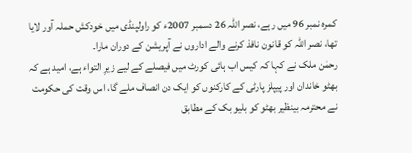کمرہ نمبر 96 میں رہے، نصر اللّٰہ 26 دسمبر 2007ء کو راولپنڈی میں خودکش حملہ آور لایا تھا، نصر اللّٰہ کو قانون نافذ کرنے والے اداروں نے آپریشن کے دوران مارا۔
رحمٰن ملک نے کہا کہ کیس اب ہائی کورٹ میں فیصلے کے لیے زیرِ التواء ہے، امید ہے کہ بھٹو خاندان اور پیپلز پارٹی کے کارکنوں کو ایک دن انصاف ملے گا، اس وقت کی حکومت نے محترمہ بینظیر بھٹو کو بلیو بک کے مطابق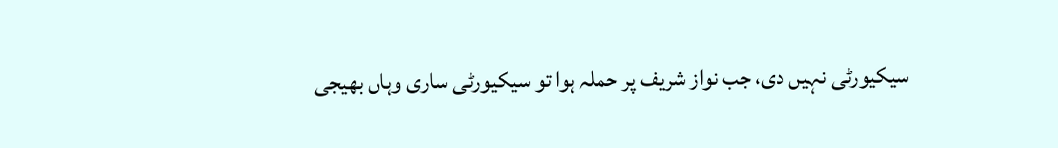سیکیورٹی نہیں دی، جب نواز شریف پر حملہ ہوا تو سیکیورٹی ساری وہاں بھیجی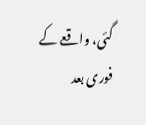گئی، واقعے کے فوری بعد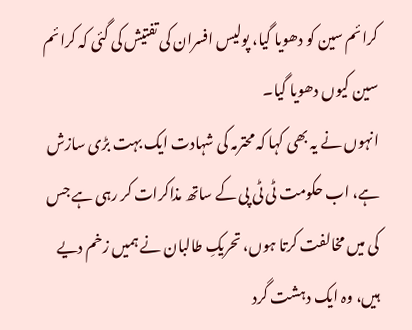کرائم سین کو دھویا گیا، پولیس افسران کی تفتیش کی گئی کہ کرائم سین کیوں دھویا گیا۔
انہوں نے یہ بھی کہا کہ محترمہ کی شہادت ایک بہت بڑی سازش ہے، اب حکومت ٹی ٹی پی کے ساتھ مذاکرات کر رہی ہے جس کی میں مخالفت کرتا ہوں، تحریکِ طالبان نے ہمیں زخم دیے ہیں، وہ ایک دہشت گرد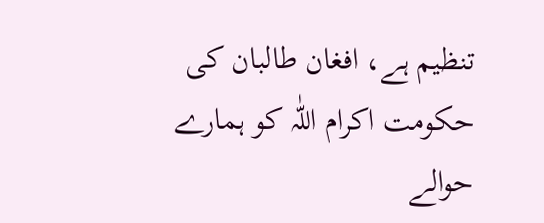تنظیم ہے، افغان طالبان کی حکومت اکرام اللّٰہ کو ہمارے حوالے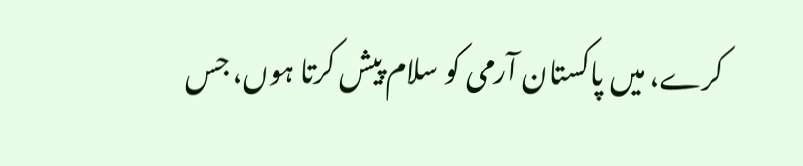کرے، میں پاکستان آرمی کو سلام پیش کرتا ہوں، جس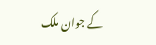کے جوان ملک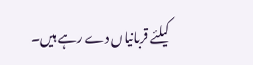کیلئے قربانیاں دے رہے ہیں۔